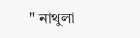" নাথুলা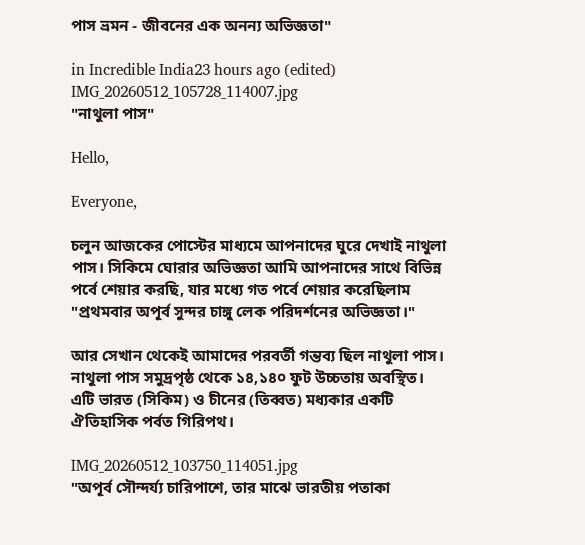পাস ভ্রমন - জীবনের এক অনন্য অভিজ্ঞতা"

in Incredible India23 hours ago (edited)
IMG_20260512_105728_114007.jpg
"নাথুলা পাস"

Hello,

Everyone,

চলুন আজকের পোস্টের মাধ্যমে আপনাদের ঘুরে দেখাই নাথুলা পাস। সিকিমে ঘোরার অভিজ্ঞতা আমি আপনাদের সাথে বিভিন্ন পর্বে শেয়ার করছি, যার মধ্যে গত পর্বে শেয়ার করেছিলাম "প্রথমবার অপূর্ব সুন্দর চাঙ্গু লেক পরিদর্শনের অভিজ্ঞতা।"

আর সেখান থেকেই আমাদের পরবর্তী গন্তব্য ছিল নাথুলা পাস। নাথুলা‌ পাস সমুদ্রপৃষ্ঠ থেকে ১৪,১৪০ ফুট উচ্চতায় অবস্থিত। এটি ভারত (সিকিম) ও চীনের (তিব্বত) মধ্যকার একটি ঐতিহাসিক পর্বত গিরিপথ।

IMG_20260512_103750_114051.jpg
"অপূর্ব সৌন্দর্য্য চারিপাশে, তার মাঝে ভারতীয় পতাকা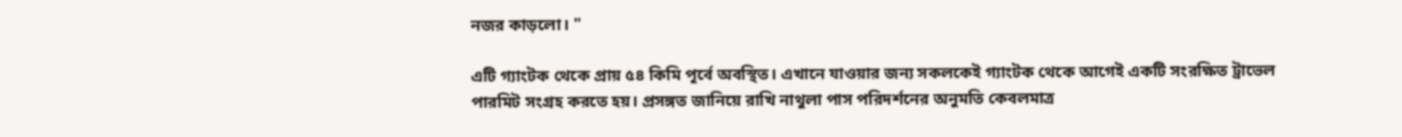নজর কাড়লো। "

এটি গ্যাংটক থেকে‌ প্রায় ৫৪ কিমি পূর্বে অবস্থিত। এখানে যাওয়ার জন্য সকলকেই গ্যাংটক থেকে আগেই একটি সংরক্ষিত ট্রাভেল পারমিট সংগ্রহ করতে হয়। প্রসঙ্গত জানিয়ে রাখি নাথুলা পাস পরিদর্শনের অনুমতি কেবলমাত্র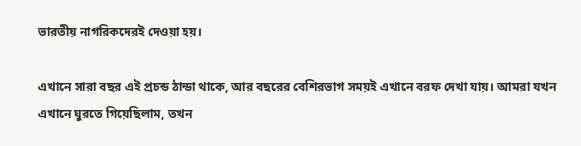ভারতীয় নাগরিকদেরই দেওয়া হয়।

এখানে সারা বছর এই প্রচন্ড ঠান্ডা থাকে, আর বছরের বেশিরভাগ সময়ই এখানে বরফ দেখা যায়। আমরা যখন এখানে ঘুরতে গিয়েছিলাম, তখন‌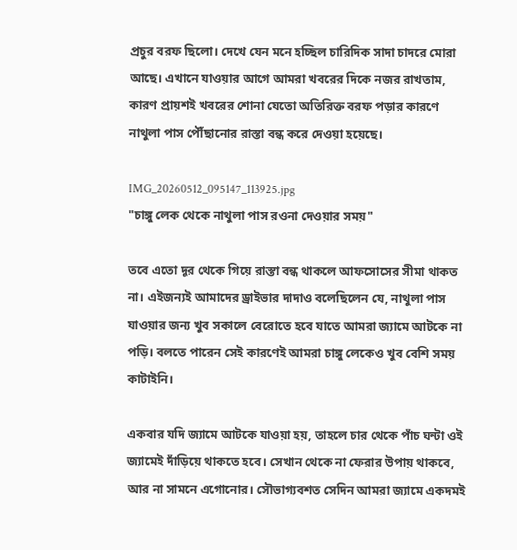প্রচুর বরফ ছিলো। দেখে যেন মনে হচ্ছিল চারিদিক সাদা চাদরে মোরা আছে‌। এখানে যাওয়ার আগে আমরা খবরের দিকে নজর রাখতাম, কারণ প্রায়শই খবরের শোনা যেতো অতিরিক্ত বরফ পড়ার কারণে নাথুলা পাস পৌঁছানোর রাস্তা বন্ধ করে দেওয়া হয়েছে।

IMG_20260512_095147_113925.jpg
"চাঙ্গু লেক থেকে নাথুলা পাস রওনা দেওয়ার সময়"

তবে এতো দূর থেকে গিয়ে রাস্তা বন্ধ থাকলে আফসোসের সীমা থাকত না। এইজন্যই আমাদের ড্রাইভার দাদাও বলেছিলেন যে, নাথুলা পাস যাওয়ার জন্য খুব সকালে বেরোতে হবে যাতে আমরা জ্যামে আটকে না পড়ি। বলতে পারেন সেই কারণেই আমরা চাঙ্গু লেকেও খুব বেশি সময় কাটাইনি।

একবার যদি জ্যামে আটকে যাওয়া হয়, তাহলে চার থেকে পাঁচ ঘন্টা ওই জ্যামেই দাঁড়িয়ে থাকতে হবে। সেখান থেকে না ফেরার উপায় থাকবে, আর না সামনে এগোনোর। সৌভাগ্যবশত সেদিন আমরা জ্যামে একদমই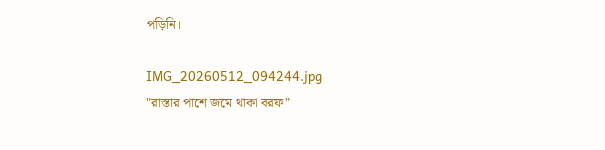পড়িনি।

IMG_20260512_094244.jpg
"রাস্তার পাশে জমে থাকা বরফ"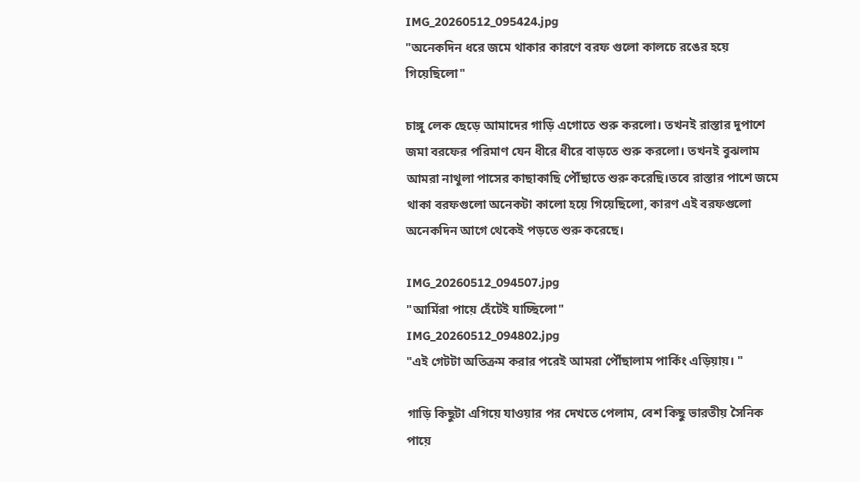IMG_20260512_095424.jpg
"অনেকদিন ধরে জমে থাকার কারণে বরফ গুলো কালচে রঙের হয়ে গিয়েছিলো"

চাঙ্গু লেক ছেড়ে আমাদের গাড়ি এগোতে শুরু করলো। তখনই রাস্তার দুপাশে জমা বরফের পরিমাণ যেন ধীরে ধীরে বাড়তে শুরু করলো। তখনই বুঝলাম আমরা নাথুলা পাসের কাছাকাছি পৌঁছাতে শুরু করেছি।তবে রাস্তার পাশে জমে থাকা বরফগুলো অনেকটা কালো হয়ে গিয়েছিলো, কারণ এই বরফগুলো অনেকদিন আগে থেকেই পড়তে শুরু করেছে।

IMG_20260512_094507.jpg
"আর্মিরা পায়ে হেঁটেই যাচ্ছিলো"
IMG_20260512_094802.jpg
"এই গেটটা অতিক্রম করার পরেই আমরা পৌঁছালাম পার্কিং এড়িয়ায়। "

গাড়ি কিছুটা এগিয়ে যাওয়ার পর দেখতে পেলাম, বেশ কিছু ভারতীয় সৈনিক পায়ে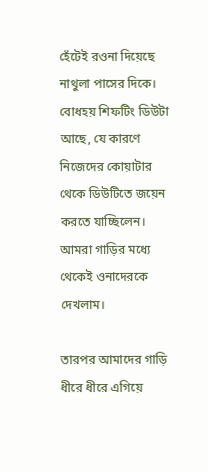হেঁটেই রওনা দিয়েছে নাথুলা পাসের দিকে। বোধহয় শিফটিং ডিউটা আছে, যে কারণে নিজেদের কোয়াটার থেকে ডিউটিতে জয়েন করতে যাচ্ছিলেন। আমরা গাড়ির মধ্যে থেকেই ওনাদেরকে দেখলাম।

তারপর আমাদের গাড়ি ধীরে ধীরে এগিয়ে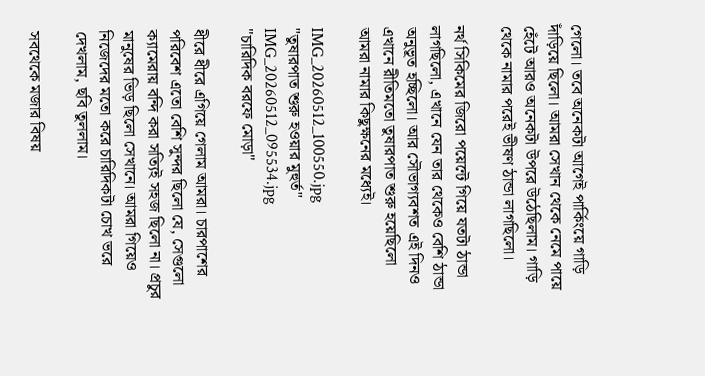গেলো। তবে অনেকটা আগেই পার্কিংয়ে গাড়ি দাঁড়িয়ে ছিলো। আমরা সেখান থেকে নেমে পায়ে হেঁটে আরও অনেকটা উপরে উঠেছিলাম। গাড়ি থেকে নামার পরেই ভীষণ ঠান্ডা লাগছিলো।

নর্থ সিকিমের জিরো পয়েন্টে গিয়ে যতটা ঠান্ডা লাগছিলো, এখানে যেন তার থেকেও বেশি ঠান্ডা অনুভূত হচ্ছিলো। আর সৌভাগ্যবশত এই দিনও এখানে রীতিমতো তুষারপাত শুরু হয়েছিলো আমরা নামার কিছুক্ষনের মধ্যেই।

IMG_20260512_100550.jpg
"তুষারপাত শুরু হওয়ার মুহুর্ত"
IMG_20260512_095534.jpg
"চারিদিক বরফে মোড়া"

ধীরে ধীরে এগিয়ে গেলাম আমরা। চারপাশের পরিবেশ এতো বেশি সুন্দর ছিলো যে, সেগুলো ক্যামেরায় বন্দি করা সত্যিই সহজ ছিলো না। প্রচুর মানুষের ভিড় ছিলো সেখানে‌। আমরা গিয়েও নিজেদের মতো করে চারিদিকটা চোখ ভরে দেখলাম, ছবি তুললাম।

সবথেকে মজার বিষয়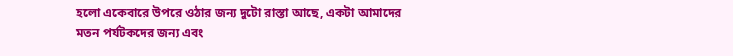হলো একেবারে উপরে ওঠার জন্য দুটো রাস্তা আছে, একটা আমাদের মতন পর্যটকদের জন্য এবং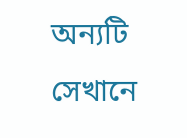অন্যটি সেখানে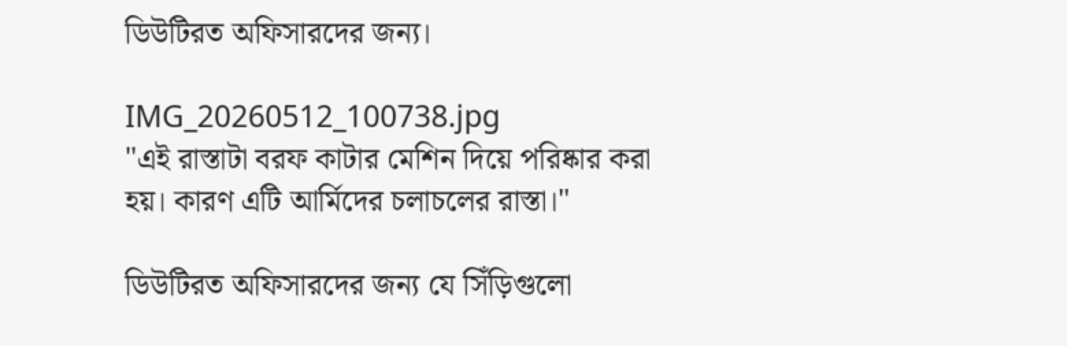ডিউটিরত অফিসারদের জন্য।

IMG_20260512_100738.jpg
"এই রাস্তাটা বরফ কাটার মেশিন দিয়ে পরিষ্কার করা হয়। কারণ এটি আর্মিদের চলাচলের রাস্তা।"

ডিউটিরত অফিসারদের জন্য যে সিঁড়িগুলো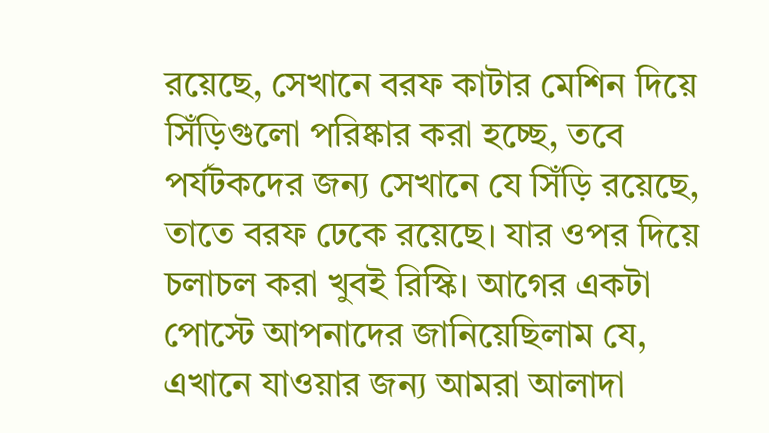রয়েছে, সেখানে বরফ কাটার মেশিন দিয়ে সিঁড়িগুলো পরিষ্কার করা হচ্ছে, তবে পর্যটকদের জন্য সেখানে যে সিঁড়ি রয়েছে, তাতে বরফ ঢেকে রয়েছে। যার ওপর দিয়ে চলাচল করা খুবই রিস্কি। আগের একটা পোস্টে আপনাদের জানিয়েছিলাম যে, এখানে যাওয়ার জন্য আমরা আলাদা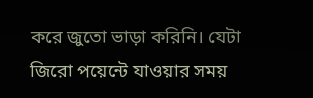করে জুতো ভাড়া করিনি। যেটা জিরো পয়েন্টে যাওয়ার সময়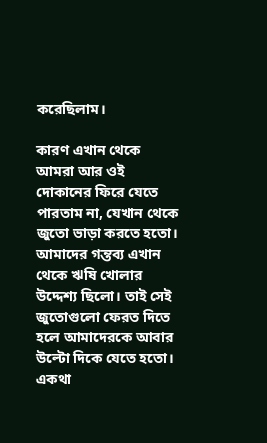করেছিলাম।

কারণ এখান থেকে আমরা আর ওই দোকানের ফিরে যেতে পারতাম না, যেখান থেকে জুতো ভাড়া করতে হতো। আমাদের গন্তব্য এখান থেকে ঋষি খোলার উদ্দেশ্য ছিলো। তাই সেই জুতোগুলো ফেরত দিতে হলে আমাদেরকে আবার উল্টো দিকে যেতে হতো। একথা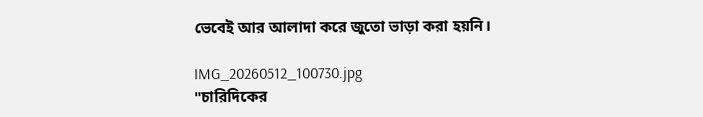ভেবেই আর আলাদা করে জুতো ভাড়া করা হয়নি।

IMG_20260512_100730.jpg
"চারিদিকের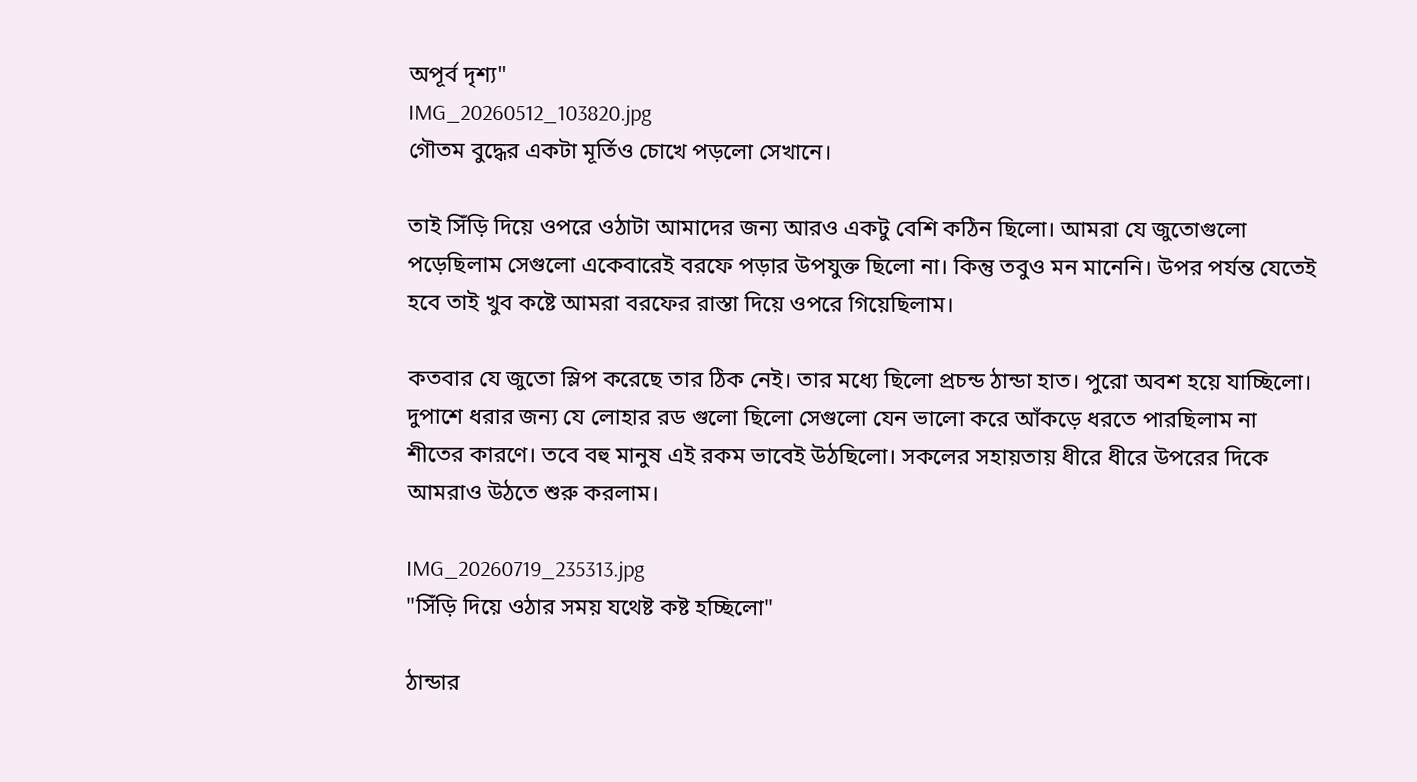অপূর্ব দৃশ্য"
IMG_20260512_103820.jpg
গৌতম বুদ্ধের একটা মূর্তিও চোখে পড়লো সেখানে।

তাই সিঁড়ি দিয়ে ওপরে ওঠাটা আমাদের জন্য আরও একটু বেশি কঠিন ছিলো। আমরা যে জুতোগুলো পড়েছিলাম সেগুলো একেবারেই বরফে পড়ার উপযুক্ত ছিলো না। কিন্তু তবুও মন মানেনি। উপর পর্যন্ত যেতেই হবে তাই খুব কষ্টে আমরা বরফের রাস্তা দিয়ে ওপরে গিয়েছিলাম।

কতবার যে জুতো স্লিপ করেছে তার ঠিক নেই। তার মধ্যে ছিলো প্রচন্ড ঠান্ডা হাত। পুরো অবশ হয়ে যাচ্ছিলো। দুপাশে ধরার জন্য যে লোহার রড গুলো ছিলো সেগুলো যেন ভালো করে আঁকড়ে ধরতে পারছিলাম না শীতের কারণে। তবে বহু মানুষ এই রকম ভাবেই উঠছিলো। সকলের সহায়তায় ধীরে ধীরে উপরের দিকে আমরাও উঠতে শুরু করলাম।

IMG_20260719_235313.jpg
"সিঁড়ি দিয়ে ওঠার সময় যথেষ্ট কষ্ট হচ্ছিলো"

ঠান্ডার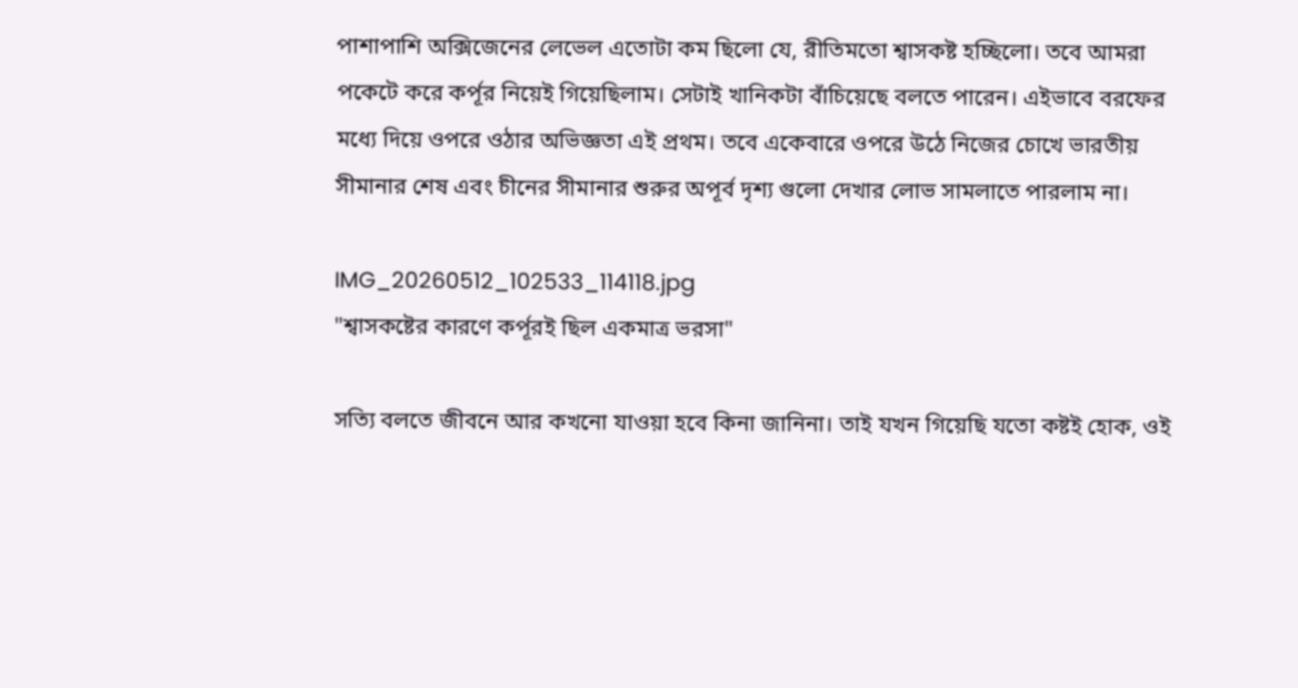পাশাপাশি অক্সিজেনের লেভেল এতোটা কম ছিলো যে, রীতিমতো শ্বাসকষ্ট হচ্ছিলো। তবে আমরা পকেটে করে কর্পূর নিয়েই গিয়েছিলাম। সেটাই খানিকটা বাঁচিয়েছে বলতে পারেন। এইভাবে বরফের মধ্যে দিয়ে ওপরে ওঠার অভিজ্ঞতা এই প্রথম। তবে একেবারে ওপরে উঠে নিজের চোখে ভারতীয় সীমানার শেষ এবং চীনের সীমানার শুরুর অপূর্ব দৃশ্য গুলো দেখার লোভ সামলাতে পারলাম না।

IMG_20260512_102533_114118.jpg
"শ্বাসকষ্টের কারণে কর্পূরই ছিল একমাত্র ভরসা"

সত্যি বলতে জীবনে আর কখনো যাওয়া হবে কিনা জানিনা। তাই যখন গিয়েছি যতো কষ্টই হোক, ওই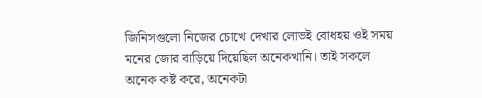জিনিসগুলো নিজের চোখে দেখার লোভই বোধহয় ওই সময় মনের জোর বাড়িয়ে দিয়েছিল অনেকখানি। তাই সকলে অনেক কষ্ট করে, অনেকটা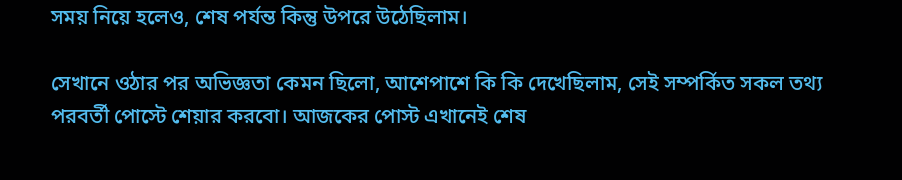সময় নিয়ে হলেও, শেষ পর্যন্ত কিন্তু উপরে উঠেছিলাম।

সেখানে ওঠার পর অভিজ্ঞতা কেমন ছিলো, আশেপাশে কি কি দেখেছিলাম, সেই সম্পর্কিত সকল তথ্য পরবর্তী পোস্টে শেয়ার করবো। আজকের পোস্ট এখানেই শেষ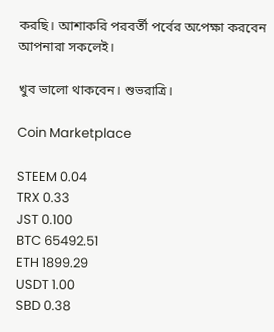করছি। আশাকরি পরবর্তী পর্বের অপেক্ষা করবেন আপনারা সকলেই।

খুব ভালো থাকবেন। শুভরাত্রি।

Coin Marketplace

STEEM 0.04
TRX 0.33
JST 0.100
BTC 65492.51
ETH 1899.29
USDT 1.00
SBD 0.38